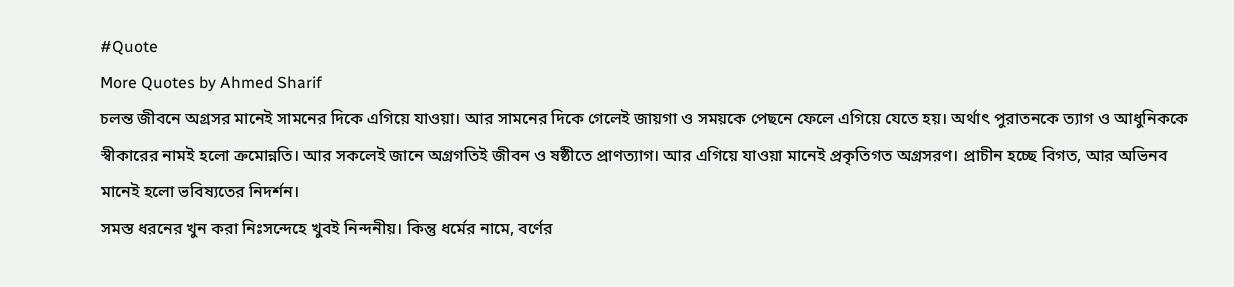#Quote
More Quotes by Ahmed Sharif
চলন্ত জীবনে অগ্রসর মানেই সামনের দিকে এগিয়ে যাওয়া। আর সামনের দিকে গেলেই জায়গা ও সময়কে পেছনে ফেলে এগিয়ে যেতে হয়। অর্থাৎ পুরাতনকে ত্যাগ ও আধুনিককে স্বীকারের নামই হলো ক্রমোন্নতি। আর সকলেই জানে অগ্রগতিই জীবন ও ষষ্ঠীতে প্রাণত্যাগ। আর এগিয়ে যাওয়া মানেই প্রকৃতিগত অগ্রসরণ। প্রাচীন হচ্ছে বিগত, আর অভিনব মানেই হলো ভবিষ্যতের নিদর্শন।
সমস্ত ধরনের খুন করা নিঃসন্দেহে খুবই নিন্দনীয়। কিন্তু ধর্মের নামে, বর্ণের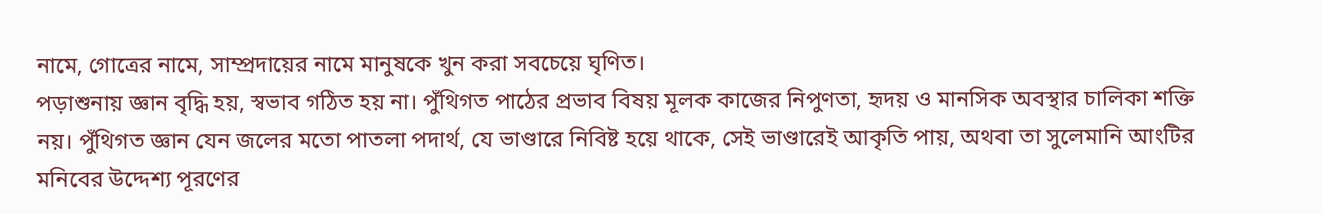নামে, গোত্রের নামে, সাম্প্রদায়ের নামে মানুষকে খুন করা সবচেয়ে ঘৃণিত।
পড়াশুনায় জ্ঞান বৃদ্ধি হয়, স্বভাব গঠিত হয় না। পুঁথিগত পাঠের প্রভাব বিষয় মূলক কাজের নিপুণতা, হৃদয় ও মানসিক অবস্থার চালিকা শক্তি নয়। পুঁথিগত জ্ঞান যেন জলের মতো পাতলা পদার্থ, যে ভাণ্ডারে নিবিষ্ট হয়ে থাকে, সেই ভাণ্ডারেই আকৃতি পায়, অথবা তা সুলেমানি আংটির মনিবের উদ্দেশ্য পূরণের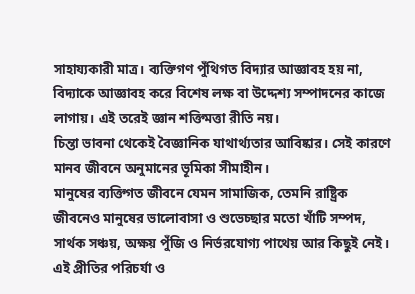সাহায্যকারী মাত্র। ব্যক্তিগণ পুঁথিগত বিদ্যার আজ্ঞাবহ হয় না, বিদ্যাকে আজ্ঞাবহ করে বিশেষ লক্ষ বা উদ্দেশ্য সম্পাদনের কাজে লাগায়। এই তরেই জ্ঞান শক্তিমত্তা রীতি নয়।
চিন্তা ভাবনা থেকেই বৈজ্ঞানিক যাথার্থ্যতার আবিষ্কার। সেই কারণে মানব জীবনে অনুমানের ভূমিকা সীমাহীন।
মানুষের ব্যক্তিগত জীবনে যেমন সামাজিক, তেমনি রাষ্ট্রিক জীবনেও মানুষের ভালোবাসা ও শুভেচ্ছার মতো খাঁটি সম্পদ, সার্থক সঞ্চয়, অক্ষয় পুঁজি ও নির্ভরযোগ্য পাথেয় আর কিছুই নেই। এই প্রীতির পরিচর্যা ও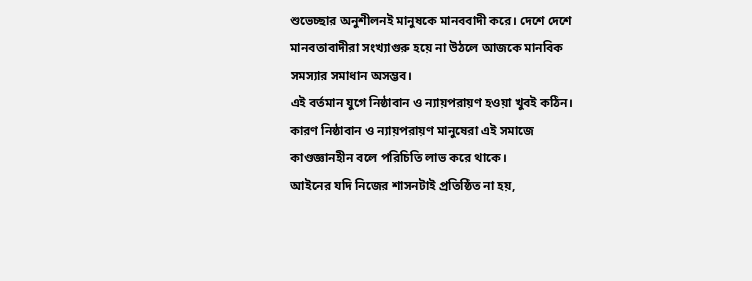শুভেচ্ছার অনুশীলনই মানুষকে মানববাদী করে। দেশে দেশে মানবতাবাদীরা সংখ্যাগুরু হয়ে না উঠলে আজকে মানবিক সমস্যার সমাধান অসম্ভব।
এই বর্তমান যুগে নিষ্ঠাবান ও ন্যায়পরায়ণ হওয়া খুবই কঠিন। কারণ নিষ্ঠাবান ও ন্যায়পরায়ণ মানুষেরা এই সমাজে কাণ্ডজ্ঞানহীন বলে পরিচিতি লাভ করে থাকে।
আইনের যদি নিজের শাসনটাই প্রতিষ্ঠিত না হয়,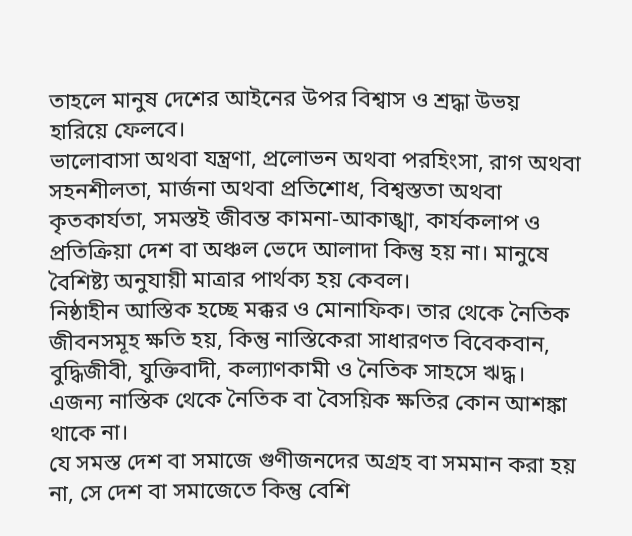তাহলে মানুষ দেশের আইনের উপর বিশ্বাস ও শ্রদ্ধা উভয় হারিয়ে ফেলবে।
ভালোবাসা অথবা যন্ত্রণা, প্রলোভন অথবা পরহিংসা, রাগ অথবা সহনশীলতা, মার্জনা অথবা প্রতিশোধ, বিশ্বস্ততা অথবা কৃতকার্যতা, সমস্তই জীবন্ত কামনা-আকাঙ্খা, কার্যকলাপ ও প্রতিক্রিয়া দেশ বা অঞ্চল ভেদে আলাদা কিন্তু হয় না। মানুষে বৈশিষ্ট্য অনুযায়ী মাত্রার পার্থক্য হয় কেবল।
নিষ্ঠাহীন আস্তিক হচ্ছে মক্কর ও মোনাফিক। তার থেকে নৈতিক জীবনসমূহ ক্ষতি হয়, কিন্তু নাস্তিকেরা সাধারণত বিবেকবান, বুদ্ধিজীবী, যুক্তিবাদী, কল্যাণকামী ও নৈতিক সাহসে ঋদ্ধ। এজন্য নাস্তিক থেকে নৈতিক বা বৈসয়িক ক্ষতির কোন আশঙ্কা থাকে না।
যে সমস্ত দেশ বা সমাজে গুণীজনদের অগ্রহ বা সমমান করা হয় না, সে দেশ বা সমাজেতে কিন্তু বেশি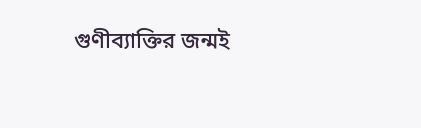গুণীব্যাক্তির জন্মই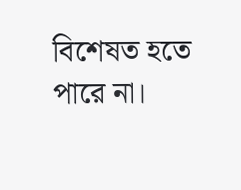বিশেষত হতে পারে না।